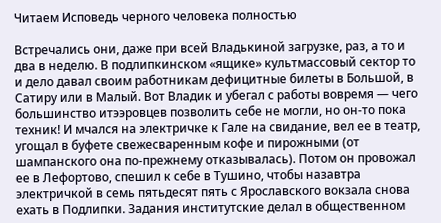Читаем Исповедь черного человека полностью

Встречались они, даже при всей Владькиной загрузке, раз, а то и два в неделю. В подлипкинском «ящике» культмассовый сектор то и дело давал своим работникам дефицитные билеты в Большой, в Сатиру или в Малый. Вот Владик и убегал с работы вовремя — чего большинство итээровцев позволить себе не могли, но он-то пока техник! И мчался на электричке к Гале на свидание, вел ее в театр, угощал в буфете свежесваренным кофе и пирожными (от шампанского она по-прежнему отказывалась). Потом он провожал ее в Лефортово, спешил к себе в Тушино, чтобы назавтра электричкой в семь пятьдесят пять с Ярославского вокзала снова ехать в Подлипки. Задания институтские делал в общественном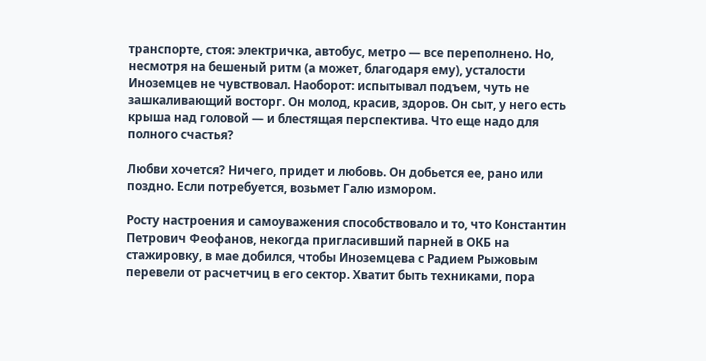транспорте, стоя: электричка, автобус, метро — все переполнено. Но, несмотря на бешеный ритм (а может, благодаря ему), усталости Иноземцев не чувствовал. Наоборот: испытывал подъем, чуть не зашкаливающий восторг. Он молод, красив, здоров. Он сыт, у него есть крыша над головой — и блестящая перспектива. Что еще надо для полного счастья?

Любви хочется? Ничего, придет и любовь. Он добьется ее, рано или поздно. Если потребуется, возьмет Галю измором.

Росту настроения и самоуважения способствовало и то, что Константин Петрович Феофанов, некогда пригласивший парней в ОКБ на стажировку, в мае добился, чтобы Иноземцева с Радием Рыжовым перевели от расчетчиц в его сектор. Хватит быть техниками, пора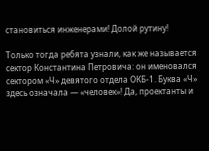становиться инженерами! Долой рутину!

Только тогда ребята узнали, как же называется сектор Константина Петровича: он именовался сектором «Ч» девятого отдела ОКБ-1. Буква «Ч» здесь означала — «человек»! Да, проектанты и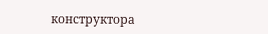конструктора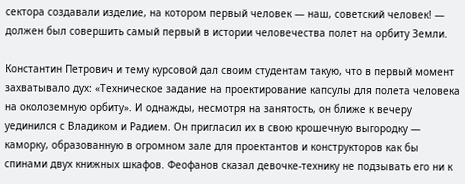сектора создавали изделие, на котором первый человек — наш, советский человек! — должен был совершить самый первый в истории человечества полет на орбиту Земли.

Константин Петрович и тему курсовой дал своим студентам такую, что в первый момент захватывало дух: «Техническое задание на проектирование капсулы для полета человека на околоземную орбиту». И однажды, несмотря на занятость, он ближе к вечеру уединился с Владиком и Радием. Он пригласил их в свою крошечную выгородку — каморку, образованную в огромном зале для проектантов и конструкторов как бы спинами двух книжных шкафов. Феофанов сказал девочке-технику не подзывать его ни к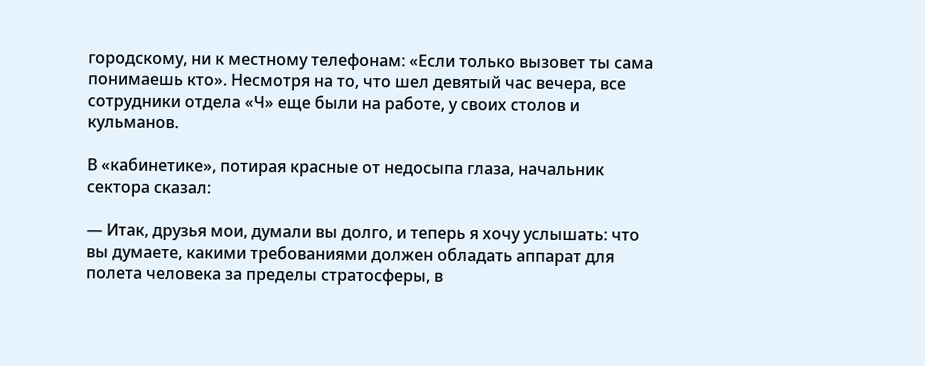городскому, ни к местному телефонам: «Если только вызовет ты сама понимаешь кто». Несмотря на то, что шел девятый час вечера, все сотрудники отдела «Ч» еще были на работе, у своих столов и кульманов.

В «кабинетике», потирая красные от недосыпа глаза, начальник сектора сказал:

— Итак, друзья мои, думали вы долго, и теперь я хочу услышать: что вы думаете, какими требованиями должен обладать аппарат для полета человека за пределы стратосферы, в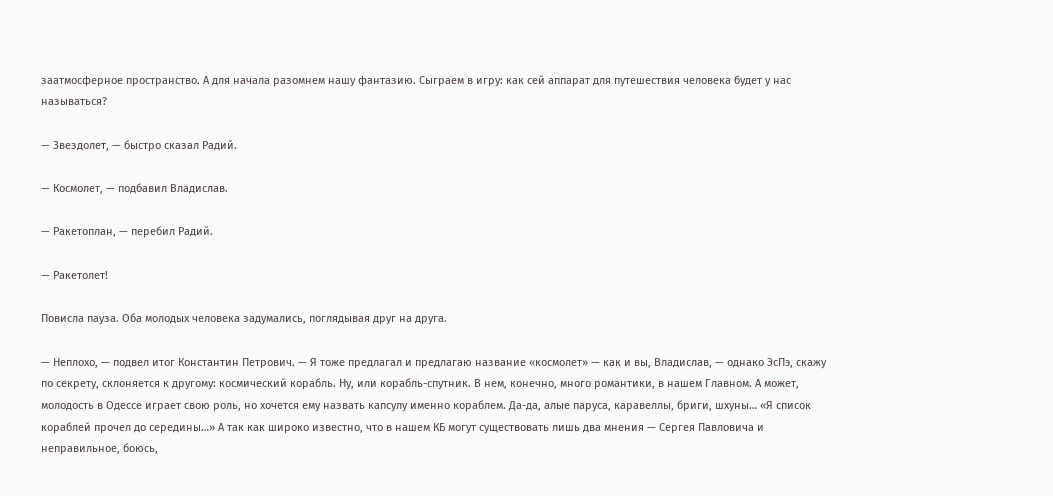заатмосферное пространство. А для начала разомнем нашу фантазию. Сыграем в игру: как сей аппарат для путешествия человека будет у нас называться?

— Звездолет, — быстро сказал Радий.

— Космолет, — подбавил Владислав.

— Ракетоплан, — перебил Радий.

— Ракетолет!

Повисла пауза. Оба молодых человека задумались, поглядывая друг на друга.

— Неплохо, — подвел итог Константин Петрович. — Я тоже предлагал и предлагаю название «космолет» — как и вы, Владислав, — однако ЭсПэ, скажу по секрету, склоняется к другому: космический корабль. Ну, или корабль-спутник. В нем, конечно, много романтики, в нашем Главном. А может, молодость в Одессе играет свою роль, но хочется ему назвать капсулу именно кораблем. Да-да, алые паруса, каравеллы, бриги, шхуны… «Я список кораблей прочел до середины…» А так как широко известно, что в нашем КБ могут существовать лишь два мнения — Сергея Павловича и неправильное, боюсь,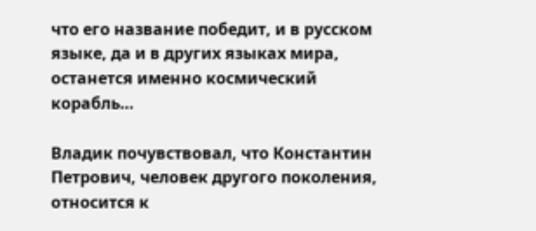что его название победит, и в русском языке, да и в других языках мира, останется именно космический корабль…

Владик почувствовал, что Константин Петрович, человек другого поколения, относится к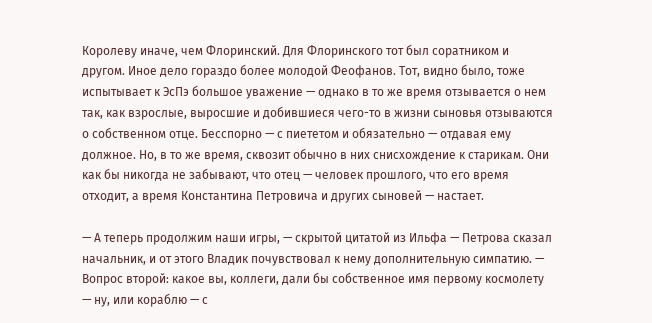Королеву иначе, чем Флоринский. Для Флоринского тот был соратником и другом. Иное дело гораздо более молодой Феофанов. Тот, видно было, тоже испытывает к ЭсПэ большое уважение — однако в то же время отзывается о нем так, как взрослые, выросшие и добившиеся чего-то в жизни сыновья отзываются о собственном отце. Бесспорно — с пиететом и обязательно — отдавая ему должное. Но, в то же время, сквозит обычно в них снисхождение к старикам. Они как бы никогда не забывают, что отец — человек прошлого, что его время отходит, а время Константина Петровича и других сыновей — настает.

— А теперь продолжим наши игры, — скрытой цитатой из Ильфа — Петрова сказал начальник, и от этого Владик почувствовал к нему дополнительную симпатию. — Вопрос второй: какое вы, коллеги, дали бы собственное имя первому космолету — ну, или кораблю — с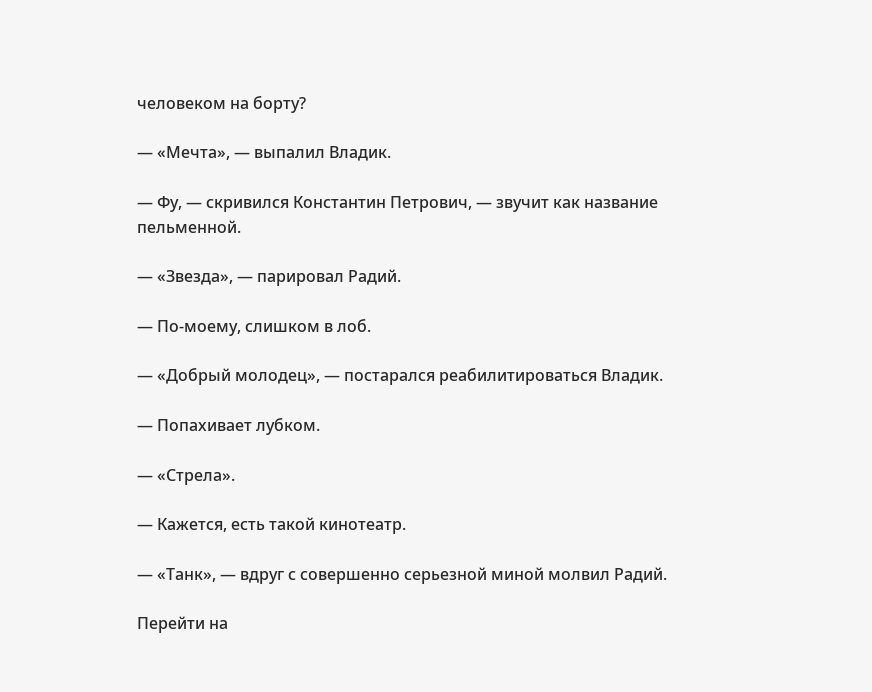человеком на борту?

— «Мечта», — выпалил Владик.

— Фу, — скривился Константин Петрович, — звучит как название пельменной.

— «Звезда», — парировал Радий.

— По-моему, слишком в лоб.

— «Добрый молодец», — постарался реабилитироваться Владик.

— Попахивает лубком.

— «Стрела».

— Кажется, есть такой кинотеатр.

— «Танк», — вдруг с совершенно серьезной миной молвил Радий.

Перейти на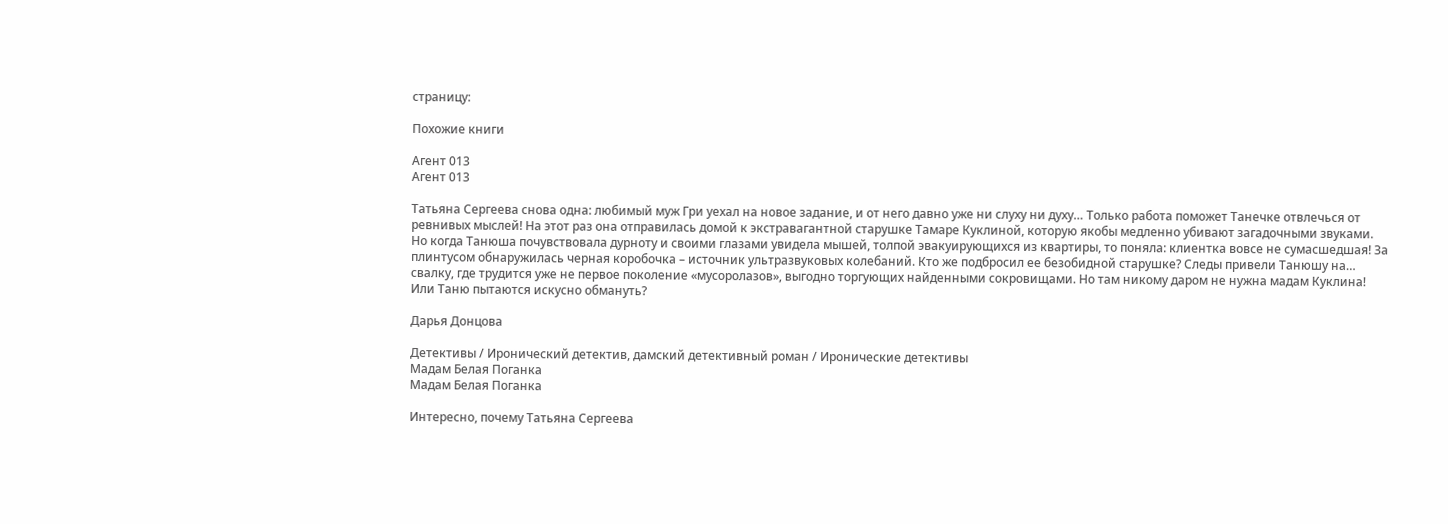страницу:

Похожие книги

Агент 013
Агент 013

Татьяна Сергеева снова одна: любимый муж Гри уехал на новое задание, и от него давно уже ни слуху ни духу… Только работа поможет Танечке отвлечься от ревнивых мыслей! На этот раз она отправилась домой к экстравагантной старушке Тамаре Куклиной, которую якобы медленно убивают загадочными звуками. Но когда Танюша почувствовала дурноту и своими глазами увидела мышей, толпой эвакуирующихся из квартиры, то поняла: клиентка вовсе не сумасшедшая! За плинтусом обнаружилась черная коробочка – источник ультразвуковых колебаний. Кто же подбросил ее безобидной старушке? Следы привели Танюшу на… свалку, где трудится уже не первое поколение «мусоролазов», выгодно торгующих найденными сокровищами. Но там никому даром не нужна мадам Куклина! Или Таню пытаются искусно обмануть?

Дарья Донцова

Детективы / Иронический детектив, дамский детективный роман / Иронические детективы
Мадам Белая Поганка
Мадам Белая Поганка

Интересно, почему Татьяна Сергеева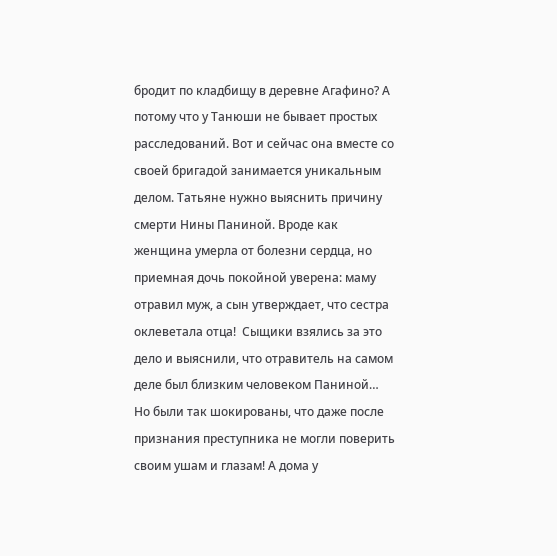бродит по кладбищу в деревне Агафино? А потому что у Танюши не бывает простых расследований. Вот и сейчас она вместе со своей бригадой занимается уникальным делом. Татьяне нужно выяснить причину смерти Нины Паниной. Вроде как женщина умерла от болезни сердца, но приемная дочь покойной уверена: маму отравил муж, а сын утверждает, что сестра оклеветала отца!  Сыщики взялись за это дело и выяснили, что отравитель на самом деле был близким человеком Паниной… Но были так шокированы, что даже после признания преступника не могли поверить своим ушам и глазам! А дома у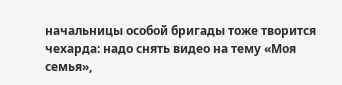начальницы особой бригады тоже творится чехарда: надо снять видео на тему «Моя семья»,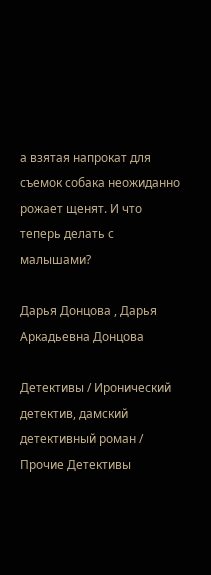а взятая напрокат для съемок собака неожиданно рожает щенят. И что теперь делать с малышами?

Дарья Донцова , Дарья Аркадьевна Донцова

Детективы / Иронический детектив, дамский детективный роман / Прочие Детективы